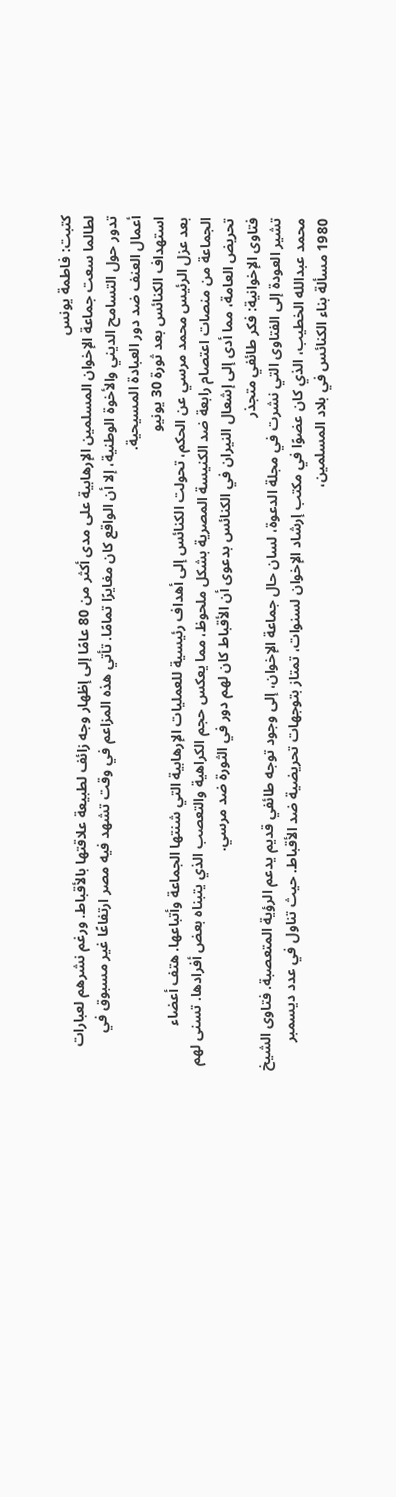كتبت: فاطمة يونس
لطالما سعت جماعة الإخوان المسلمين الإرهابية على مدى أكثر من 80 عامًا إلى إظهار وجه زائف لطبيعة علاقتها بالأقباط. ورغم نشرهم لعبارات تدور حول التسامح الديني والأخوة الوطنية، إلا أن الواقع كان مغايرًا تمامًا. تأتي هذه المزاعم في وقت تشهد فيه مصر ارتفاعًا غير مسبوق في أعمال العنف ضد دور العبادة المسيحية.
استهداف الكنائس بعد ثورة 30 يونيو
بعد عزل الرئيس محمد مرسي عن الحكم، تحولت الكنائس إلى أهداف رئيسية للعمليات الإرهابية التي شنتها الجماعة وأتباعها. هتف أعضاء الجماعة من منصات اعتصام رابعة ضد الكنيسة المصرية بشكل ملحوظ، مما يعكس حجم الكراهية والتعصب الذي يتبناه بعض أفرادها. تسنى لهم تحريض العامة، مما أدى إلى إشعال النيران في الكنائس بدعوى أن الأقباط كان لهم دور في الثورة ضد مرسي.
فتاوى الإخوانية: فكر طائفي متجذر
تشير العودة إلى الفتاوى التي نشرت في مجلة الدعوة، لسان حال جماعة الإخوان، إلى وجود توجه طائفي قديم يدعم الرؤية المتعصبة. فتاوى الشيخ محمد عبدالله الخطيب، الذي كان عضوًا في مكتب إرشاد الإخوان لسنوات، تمتاز بتوجهات تحريضية ضد الأقباط. حيث تناول في عدد ديسمبر 1980 مسألة بناء الكنائس في بلاد المسلمين،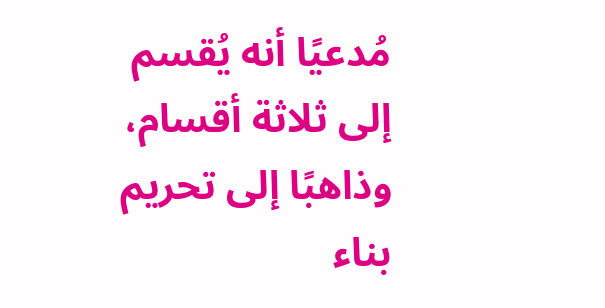مُدعيًا أنه يُقسم إلى ثلاثة أقسام، وذاهبًا إلى تحريم بناء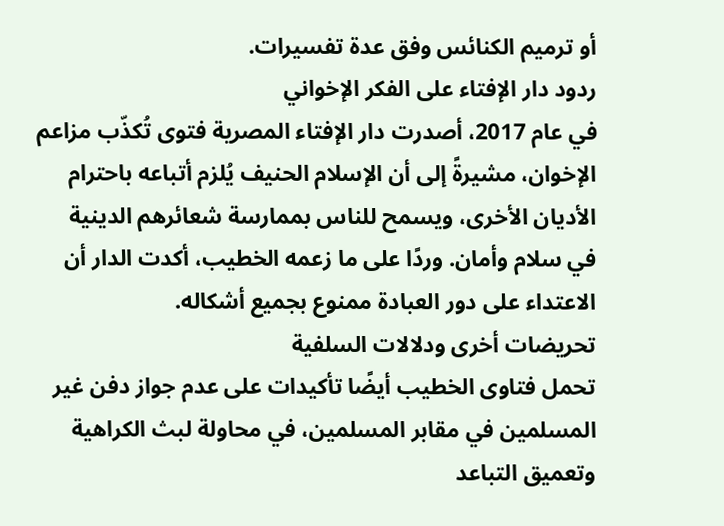أو ترميم الكنائس وفق عدة تفسيرات.
ردود دار الإفتاء على الفكر الإخواني
في عام 2017، أصدرت دار الإفتاء المصرية فتوى تُكذّب مزاعم الإخوان، مشيرةً إلى أن الإسلام الحنيف يُلزم أتباعه باحترام الأديان الأخرى، ويسمح للناس بممارسة شعائرهم الدينية في سلام وأمان. وردًا على ما زعمه الخطيب، أكدت الدار أن الاعتداء على دور العبادة ممنوع بجميع أشكاله.
تحريضات أخرى ودلالات السلفية
تحمل فتاوى الخطيب أيضًا تأكيدات على عدم جواز دفن غير المسلمين في مقابر المسلمين، في محاولة لبث الكراهية وتعميق التباعد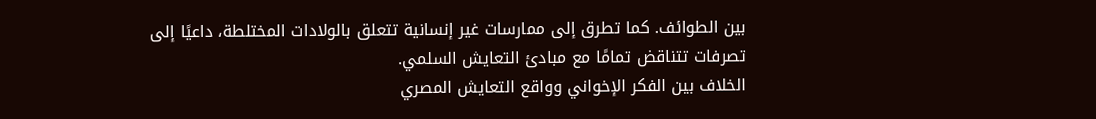بين الطوائف. كما تطرق إلى ممارسات غير إنسانية تتعلق بالولادات المختلطة، داعيًا إلى تصرفات تتناقض تمامًا مع مبادئ التعايش السلمي.
الخلاف بين الفكر الإخواني وواقع التعايش المصري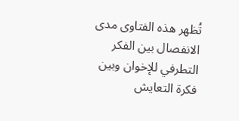تُظهر هذه الفتاوى مدى الانفصال بين الفكر التطرفي للإخوان وبين فكرة التعايش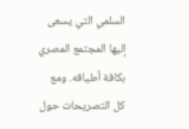السلمي التي يسعى إليها المجتمع المصري بكافة أطيافه. ومع كل التصريحات حول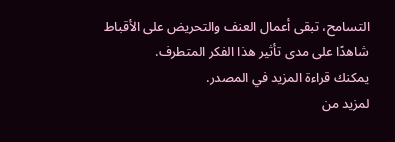التسامح، تبقى أعمال العنف والتحريض على الأقباط شاهدًا على مدى تأثير هذا الفكر المتطرف.
يمكنك قراءة المزيد في المصدر.
لمزيد من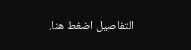التفاصيل اضغط هنا.